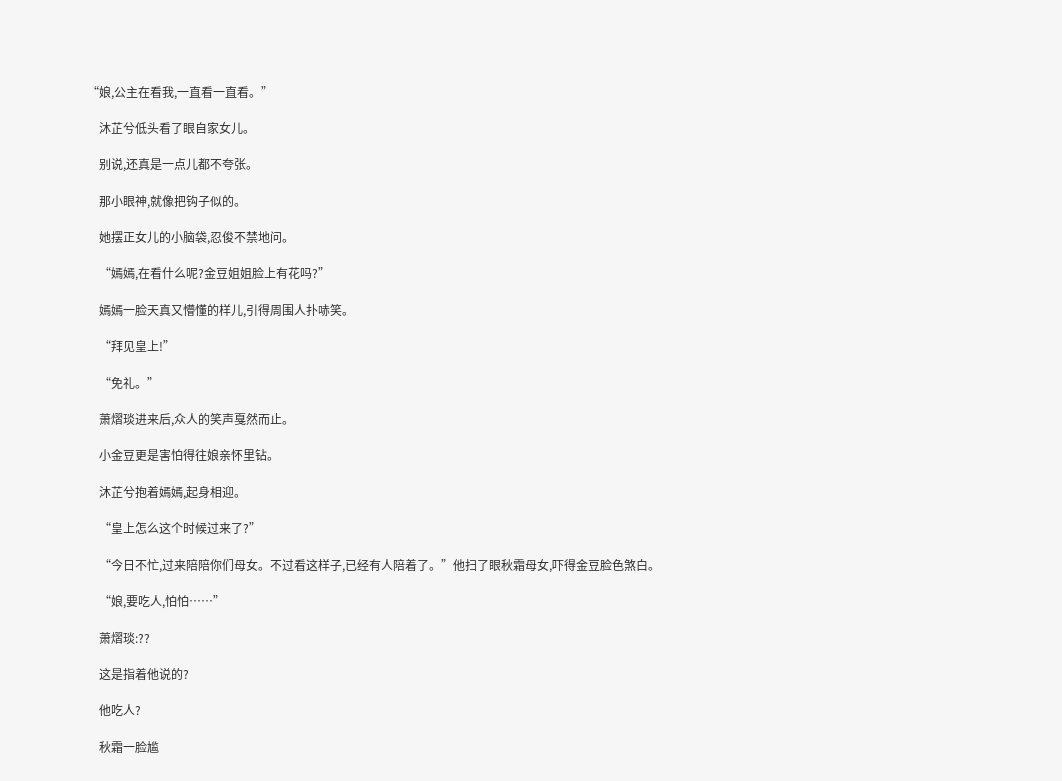“娘,公主在看我,一直看一直看。”

    沐芷兮低头看了眼自家女儿。

    别说,还真是一点儿都不夸张。

    那小眼神,就像把钩子似的。

    她摆正女儿的小脑袋,忍俊不禁地问。

    “嫣嫣,在看什么呢?金豆姐姐脸上有花吗?”

    嫣嫣一脸天真又懵懂的样儿,引得周围人扑哧笑。

    “拜见皇上!”

    “免礼。”

    萧熠琰进来后,众人的笑声戛然而止。

    小金豆更是害怕得往娘亲怀里钻。

    沐芷兮抱着嫣嫣,起身相迎。

    “皇上怎么这个时候过来了?”

    “今日不忙,过来陪陪你们母女。不过看这样子,已经有人陪着了。”他扫了眼秋霜母女,吓得金豆脸色煞白。

    “娘,要吃人,怕怕……”

    萧熠琰:??

    这是指着他说的?

    他吃人?

    秋霜一脸尴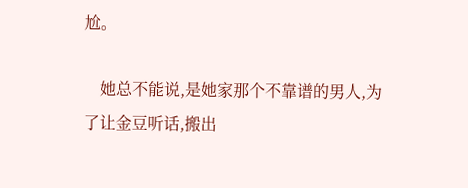尬。

    她总不能说,是她家那个不靠谱的男人,为了让金豆听话,搬出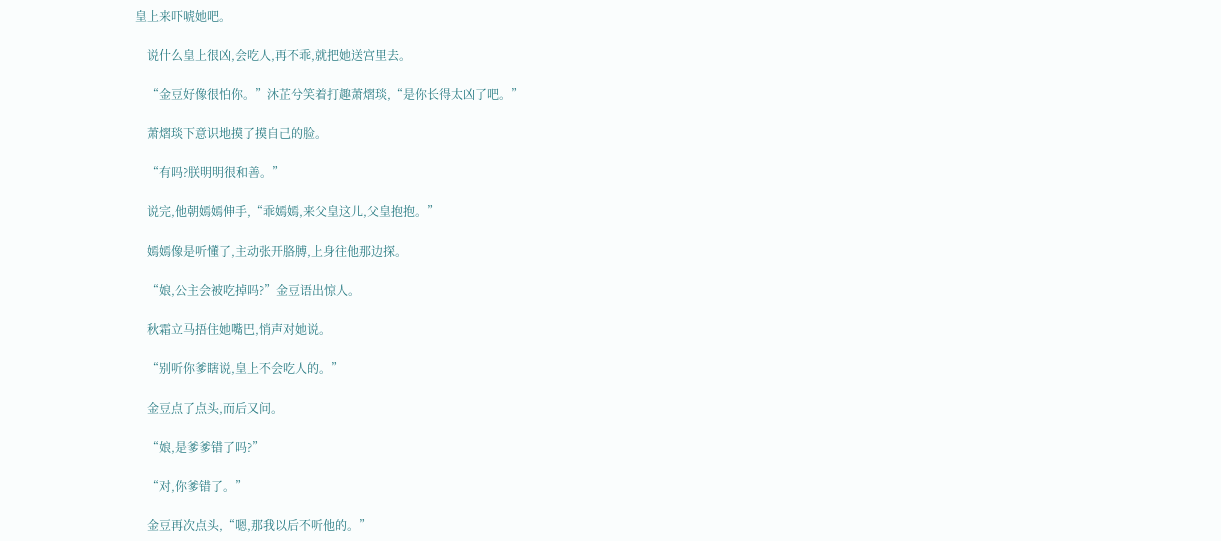皇上来吓唬她吧。

    说什么皇上很凶,会吃人,再不乖,就把她送宫里去。

    “金豆好像很怕你。”沐芷兮笑着打趣萧熠琰,“是你长得太凶了吧。”

    萧熠琰下意识地摸了摸自己的脸。

    “有吗?朕明明很和善。”

    说完,他朝嫣嫣伸手,“乖嫣嫣,来父皇这儿,父皇抱抱。”

    嫣嫣像是听懂了,主动张开胳膊,上身往他那边探。

    “娘,公主会被吃掉吗?”金豆语出惊人。

    秋霜立马捂住她嘴巴,悄声对她说。

    “别听你爹瞎说,皇上不会吃人的。”

    金豆点了点头,而后又问。

    “娘,是爹爹错了吗?”

    “对,你爹错了。”

    金豆再次点头,“嗯,那我以后不听他的。”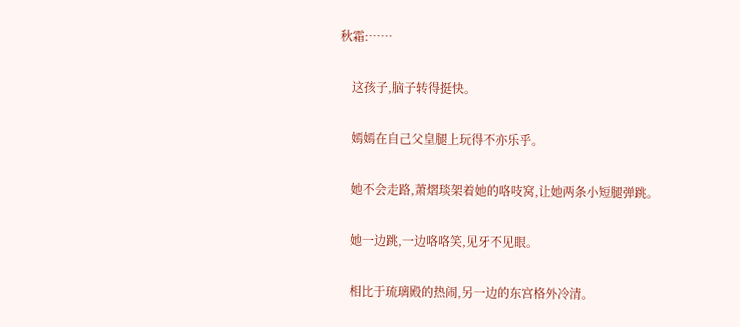秋霜:……

    这孩子,脑子转得挺快。

    嫣嫣在自己父皇腿上玩得不亦乐乎。

    她不会走路,萧熠琰架着她的咯吱窝,让她两条小短腿弹跳。

    她一边跳,一边咯咯笑,见牙不见眼。

    相比于琉璃殿的热闹,另一边的东宫格外冷清。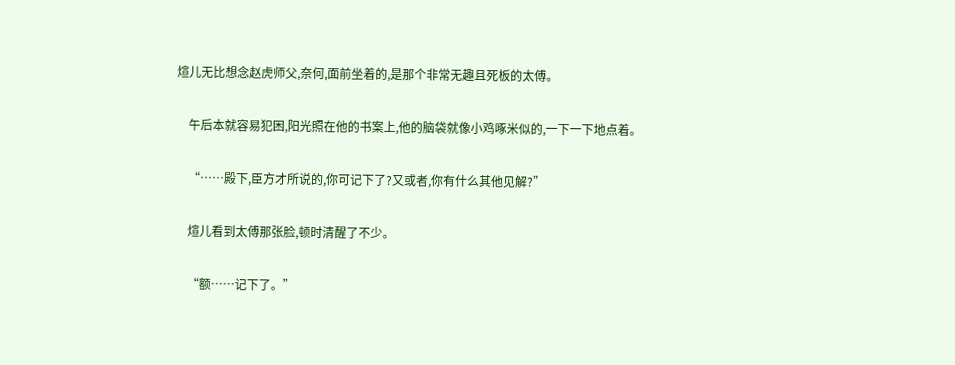煊儿无比想念赵虎师父,奈何,面前坐着的,是那个非常无趣且死板的太傅。

    午后本就容易犯困,阳光照在他的书案上,他的脑袋就像小鸡啄米似的,一下一下地点着。

    “……殿下,臣方才所说的,你可记下了?又或者,你有什么其他见解?”

    煊儿看到太傅那张脸,顿时清醒了不少。

    “额……记下了。”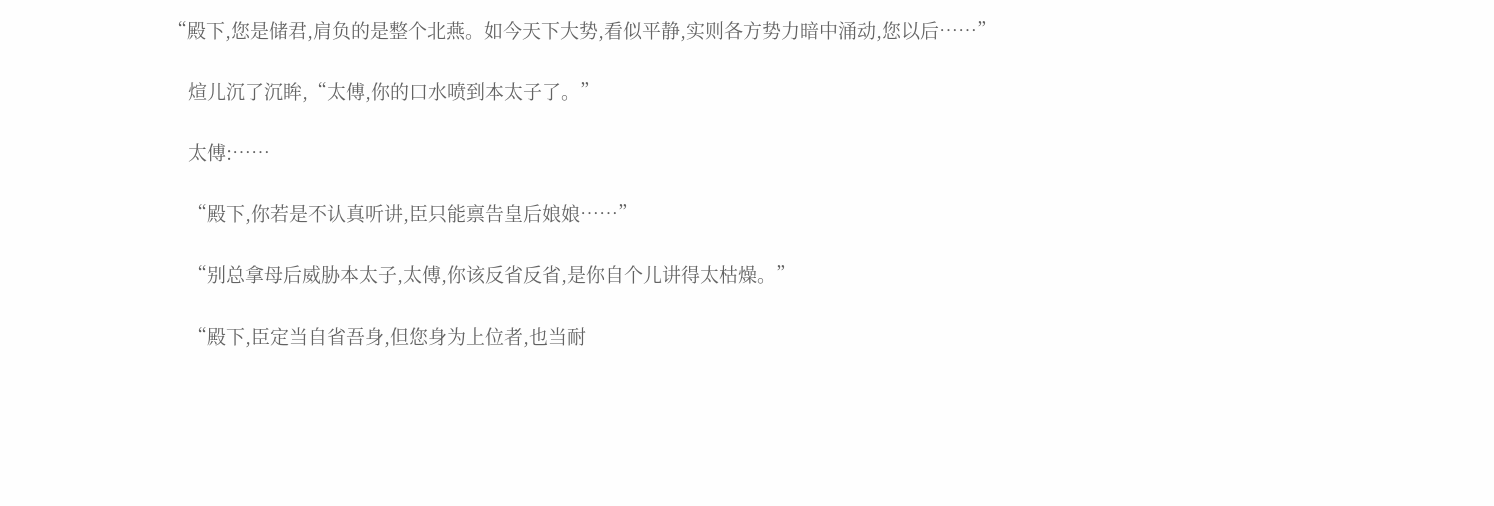“殿下,您是储君,肩负的是整个北燕。如今天下大势,看似平静,实则各方势力暗中涌动,您以后……”

    煊儿沉了沉眸,“太傅,你的口水喷到本太子了。”

    太傅:……

    “殿下,你若是不认真听讲,臣只能禀告皇后娘娘……”

    “别总拿母后威胁本太子,太傅,你该反省反省,是你自个儿讲得太枯燥。”

    “殿下,臣定当自省吾身,但您身为上位者,也当耐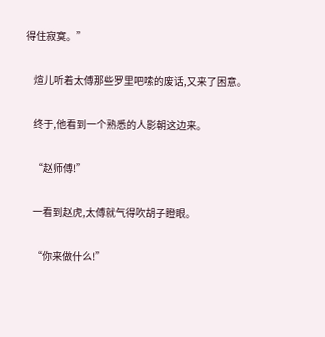得住寂寞。”

    煊儿听着太傅那些罗里吧嗦的废话,又来了困意。

    终于,他看到一个熟悉的人影朝这边来。

    “赵师傅!”

    一看到赵虎,太傅就气得吹胡子瞪眼。

    “你来做什么!”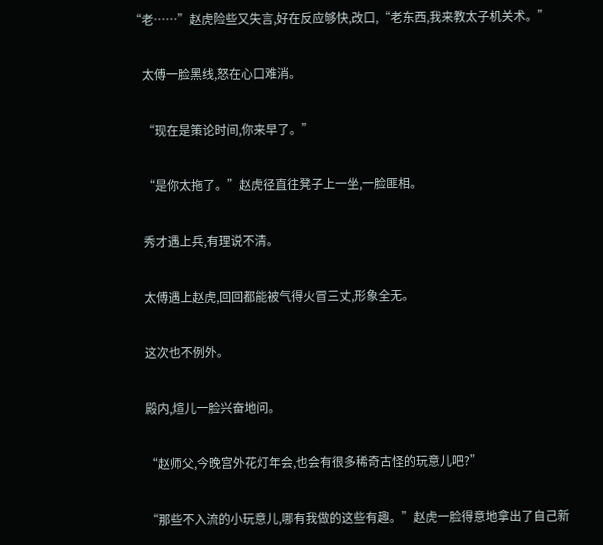“老……”赵虎险些又失言,好在反应够快,改口,“老东西,我来教太子机关术。”

    太傅一脸黑线,怒在心口难消。

    “现在是策论时间,你来早了。”

    “是你太拖了。”赵虎径直往凳子上一坐,一脸匪相。

    秀才遇上兵,有理说不清。

    太傅遇上赵虎,回回都能被气得火冒三丈,形象全无。

    这次也不例外。

    殿内,煊儿一脸兴奋地问。

    “赵师父,今晚宫外花灯年会,也会有很多稀奇古怪的玩意儿吧?”

    “那些不入流的小玩意儿,哪有我做的这些有趣。”赵虎一脸得意地拿出了自己新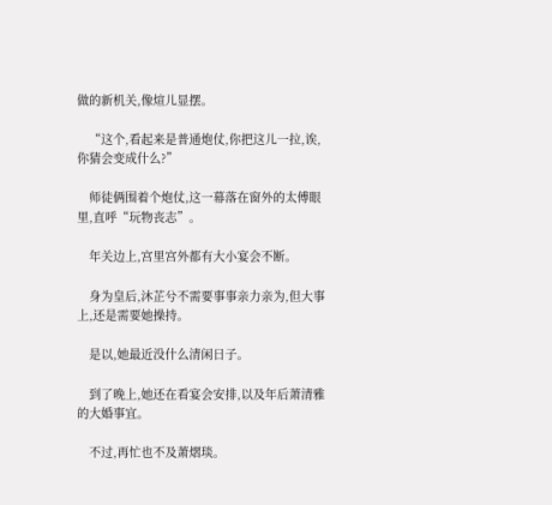做的新机关,像煊儿显摆。

    “这个,看起来是普通炮仗,你把这儿一拉,诶,你猜会变成什么?”

    师徒俩围着个炮仗,这一幕落在窗外的太傅眼里,直呼“玩物丧志”。

    年关边上,宫里宫外都有大小宴会不断。

    身为皇后,沐芷兮不需要事事亲力亲为,但大事上,还是需要她操持。

    是以,她最近没什么清闲日子。

    到了晚上,她还在看宴会安排,以及年后萧清雅的大婚事宜。

    不过,再忙也不及萧熠琰。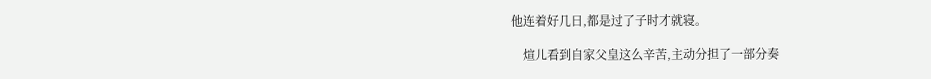他连着好几日,都是过了子时才就寝。

    煊儿看到自家父皇这么辛苦,主动分担了一部分奏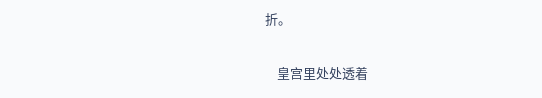折。

    皇宫里处处透着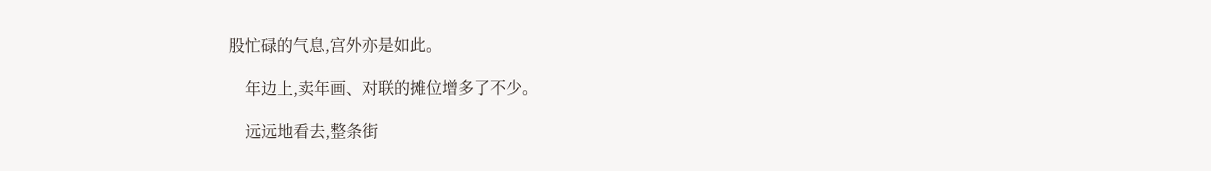股忙碌的气息,宫外亦是如此。

    年边上,卖年画、对联的摊位增多了不少。

    远远地看去,整条街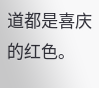道都是喜庆的红色。